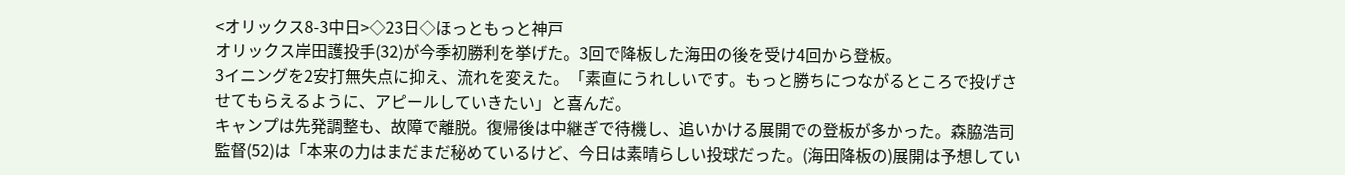<オリックス8-3中日>◇23日◇ほっともっと神戸
オリックス岸田護投手(32)が今季初勝利を挙げた。3回で降板した海田の後を受け4回から登板。
3イニングを2安打無失点に抑え、流れを変えた。「素直にうれしいです。もっと勝ちにつながるところで投げさせてもらえるように、アピールしていきたい」と喜んだ。
キャンプは先発調整も、故障で離脱。復帰後は中継ぎで待機し、追いかける展開での登板が多かった。森脇浩司監督(52)は「本来の力はまだまだ秘めているけど、今日は素晴らしい投球だった。(海田降板の)展開は予想してい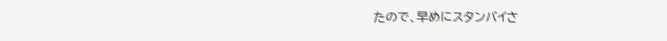たので、早めにスタンバイさ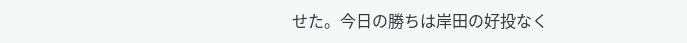せた。今日の勝ちは岸田の好投なく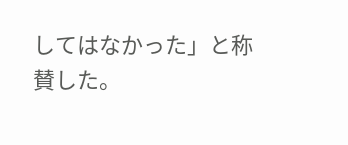してはなかった」と称賛した。